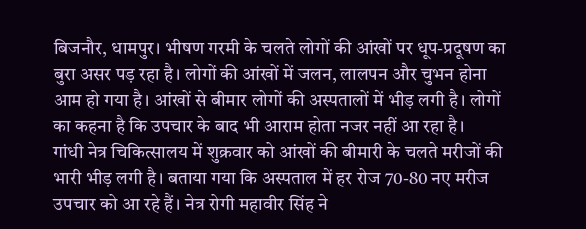बिजनौर, धामपुर। भीषण गरमी के चलते लोगों की आंखों पर धूप-प्रदूषण का बुरा असर पड़ रहा है। लोगों की आंखों में जलन, लालपन और चुभन होना आम हो गया है। आंखों से बीमार लोगों की अस्पतालों में भीड़ लगी है। लोगों का कहना है कि उपचार के बाद भी आराम होता नजर नहीं आ रहा है।
गांधी नेत्र चिकित्सालय में शुक्रवार को आंखों की बीमारी के चलते मरीजों की भारी भीड़ लगी है। बताया गया कि अस्पताल में हर रोज 70-80 नए मरीज उपचार को आ रहे हैं। नेत्र रोगी महावीर सिंह ने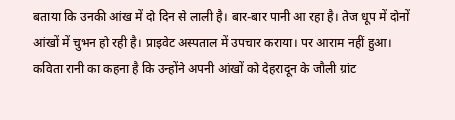बताया कि उनकी आंख में दो दिन से लाली है। बार-बार पानी आ रहा है। तेज धूप में दोनों आंखों में चुभन हो रही है। प्राइवेट अस्पताल में उपचार कराया। पर आराम नहीं हुआ।
कविता रानी का कहना है कि उन्होंने अपनी आंखों को देहरादून के जौली ग्रांट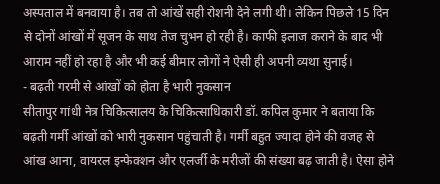अस्पताल में बनवाया है। तब तो आंखें सही रोशनी देने लगी थी। लेकिन पिछले 15 दिन से दोनों आंखों में सूजन के साथ तेज चुभन हो रही है। काफी इलाज कराने के बाद भी आराम नहीं हो रहा है और भी कई बीमार लोगों ने ऐसी ही अपनी व्यथा सुनाई।
- बढ़ती गरमी से आंखों को होता है भारी नुकसान
सीतापुर गांधी नेत्र चिकित्सालय के चिकित्साधिकारी डॉ. कपिल कुमार ने बताया कि बढ़ती गर्मी आंखों को भारी नुकसान पहुंचाती है। गर्मी बहुत ज्यादा होने की वजह से आंख आना, वायरल इन्फेक्शन और एलर्जी के मरीजों की संख्या बढ़ जाती है। ऐसा होने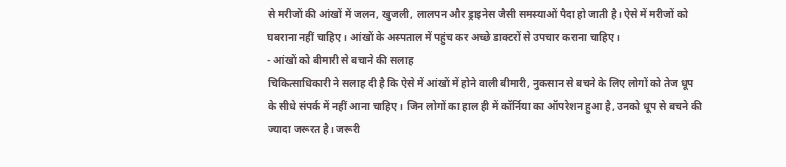से मरीजों की आंखों में जलन, खुजली, लालपन और ड्राइनेस जैसी समस्याओं पैदा हो जाती है। ऐसे में मरीजों को घबराना नहीं चाहिए। आंखों के अस्पताल में पहुंच कर अच्छे डाक्टरों से उपचार कराना चाहिए।
- आंखों को बीमारी से बचाने की सलाह
चिकित्साधिकारी ने सलाह दी है कि ऐसे में आंखों में होने वाली बीमारी, नुकसान से बचने के लिए लोगों को तेज धूप के सीधे संपर्क में नहीं आना चाहिए। जिन लोगों का हाल ही में कॉर्निया का ऑपरेशन हुआ है, उनको धूप से बचने की ज्यादा जरूरत है। जरूरी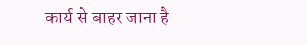कार्य से बाहर जाना है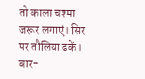तो काला चश्मा जरूर लगाएं। सिर पर तौलिया ढकें। बार-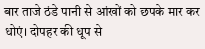बार ताजे ठंडे पानी से आंखों को छपके मार कर धोएं। दोपहर की धूप से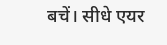बचें। सीधे एयर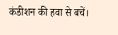कंडीशन की हवा से बचें।